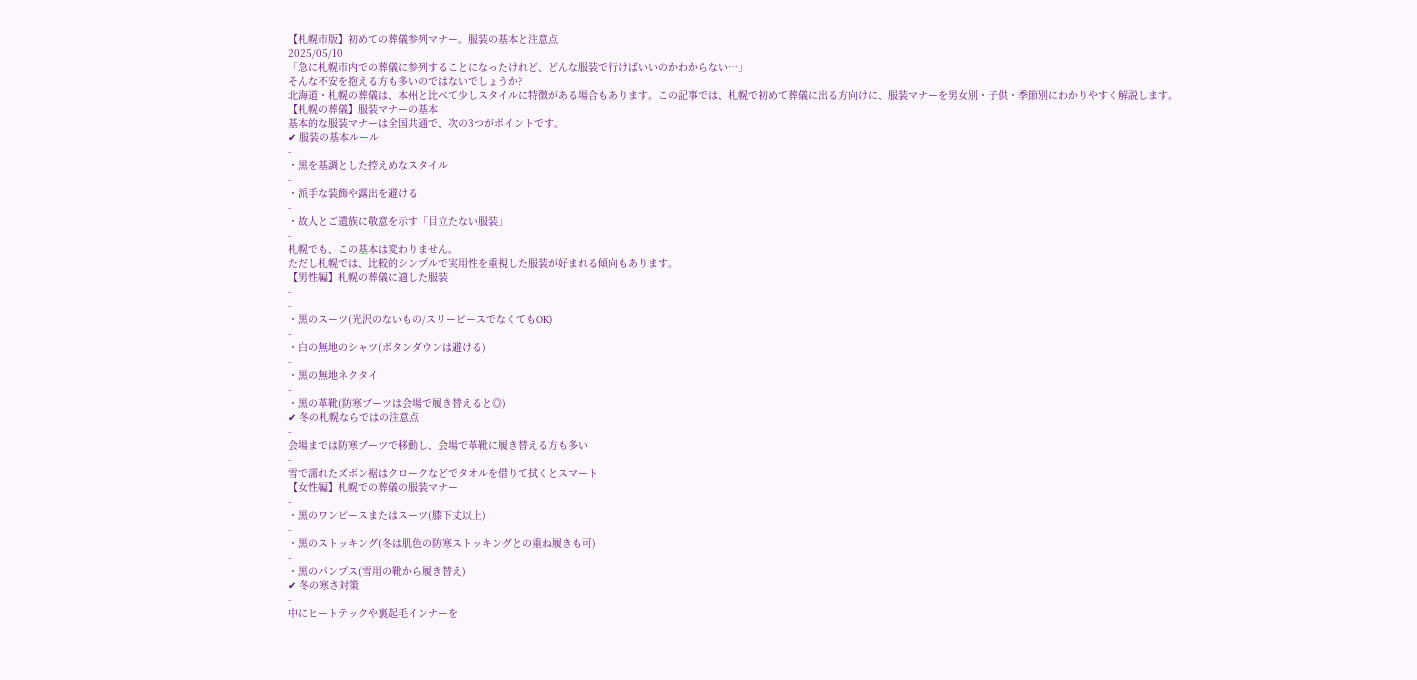【札幌市版】初めての葬儀参列マナー。服装の基本と注意点
2025/05/10
「急に札幌市内での葬儀に参列することになったけれど、どんな服装で行けばいいのかわからない…」
そんな不安を抱える方も多いのではないでしょうか?
北海道・札幌の葬儀は、本州と比べて少しスタイルに特徴がある場合もあります。この記事では、札幌で初めて葬儀に出る方向けに、服装マナーを男女別・子供・季節別にわかりやすく解説します。
【札幌の葬儀】服装マナーの基本
基本的な服装マナーは全国共通で、次の3つがポイントです。
✔ 服装の基本ルール
-
・黒を基調とした控えめなスタイル
-
・派手な装飾や露出を避ける
-
・故人とご遺族に敬意を示す「目立たない服装」
-
札幌でも、この基本は変わりません。
ただし札幌では、比較的シンプルで実用性を重視した服装が好まれる傾向もあります。
【男性編】札幌の葬儀に適した服装
-
-
・黒のスーツ(光沢のないもの/スリーピースでなくてもOK)
-
・白の無地のシャツ(ボタンダウンは避ける)
-
・黒の無地ネクタイ
-
・黒の革靴(防寒ブーツは会場で履き替えると◎)
✔ 冬の札幌ならではの注意点
-
会場までは防寒ブーツで移動し、会場で革靴に履き替える方も多い
-
雪で濡れたズボン裾はクロークなどでタオルを借りて拭くとスマート
【女性編】札幌での葬儀の服装マナー
-
・黒のワンピースまたはスーツ(膝下丈以上)
-
・黒のストッキング(冬は肌色の防寒ストッキングとの重ね履きも可)
-
・黒のパンプス(雪用の靴から履き替え)
✔ 冬の寒さ対策
-
中にヒートテックや裏起毛インナーを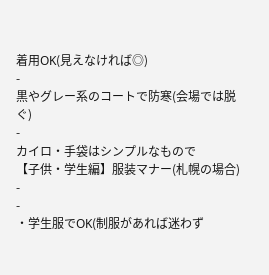着用OK(見えなければ◎)
-
黒やグレー系のコートで防寒(会場では脱ぐ)
-
カイロ・手袋はシンプルなもので
【子供・学生編】服装マナー(札幌の場合)
-
-
・学生服でOK(制服があれば迷わず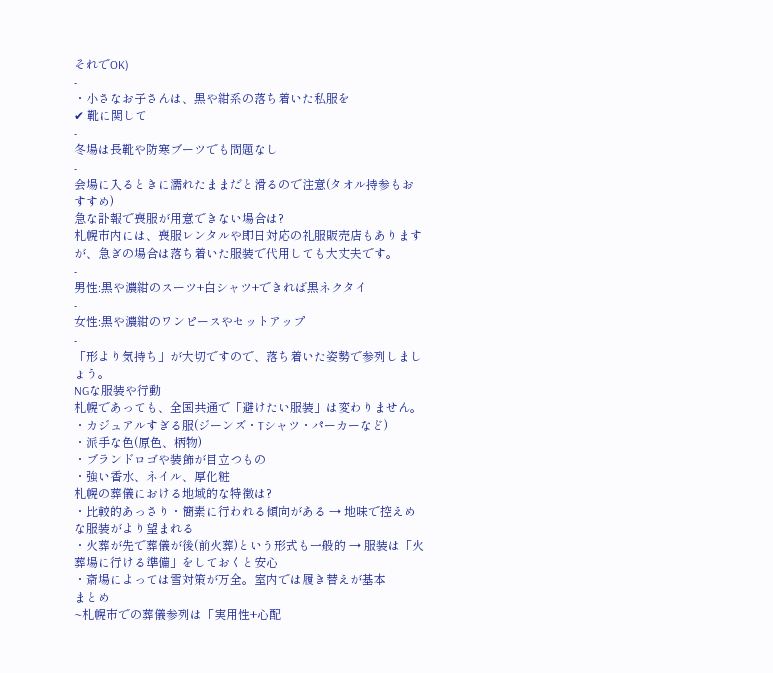それでOK)
-
・小さなお子さんは、黒や紺系の落ち着いた私服を
✔ 靴に関して
-
冬場は長靴や防寒ブーツでも問題なし
-
会場に入るときに濡れたままだと滑るので注意(タオル持参もおすすめ)
急な訃報で喪服が用意できない場合は?
札幌市内には、喪服レンタルや即日対応の礼服販売店もありますが、急ぎの場合は落ち着いた服装で代用しても大丈夫です。
-
男性:黒や濃紺のスーツ+白シャツ+できれば黒ネクタイ
-
女性:黒や濃紺のワンピースやセットアップ
-
「形より気持ち」が大切ですので、落ち着いた姿勢で参列しましょう。
NGな服装や行動
札幌であっても、全国共通で「避けたい服装」は変わりません。
・カジュアルすぎる服(ジーンズ・Tシャツ・パーカーなど)
・派手な色(原色、柄物)
・ブランドロゴや装飾が目立つもの
・強い香水、ネイル、厚化粧
札幌の葬儀における地域的な特徴は?
・比較的あっさり・簡素に行われる傾向がある → 地味で控えめな服装がより望まれる
・火葬が先で葬儀が後(前火葬)という形式も一般的 → 服装は「火葬場に行ける準備」をしておくと安心
・斎場によっては雪対策が万全。室内では履き替えが基本
まとめ
~札幌市での葬儀参列は「実用性+心配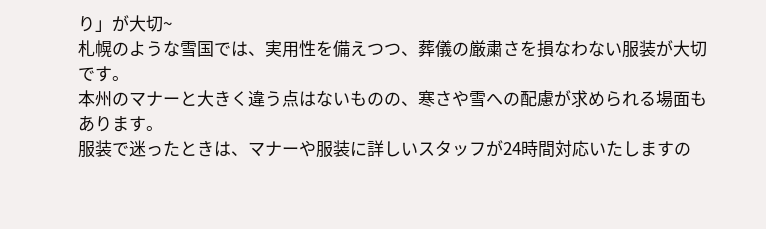り」が大切~
札幌のような雪国では、実用性を備えつつ、葬儀の厳粛さを損なわない服装が大切です。
本州のマナーと大きく違う点はないものの、寒さや雪への配慮が求められる場面もあります。
服装で迷ったときは、マナーや服装に詳しいスタッフが24時間対応いたしますの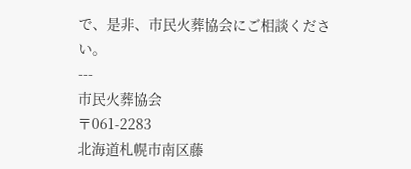で、是非、市民火葬協会にご相談ください。
---
市民火葬協会
〒061-2283
北海道札幌市南区藤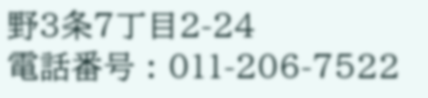野3条7丁目2-24
電話番号 : 011-206-7522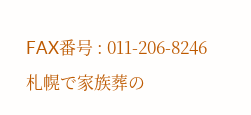FAX番号 : 011-206-8246
札幌で家族葬の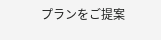プランをご提案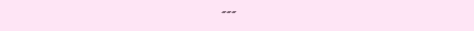---